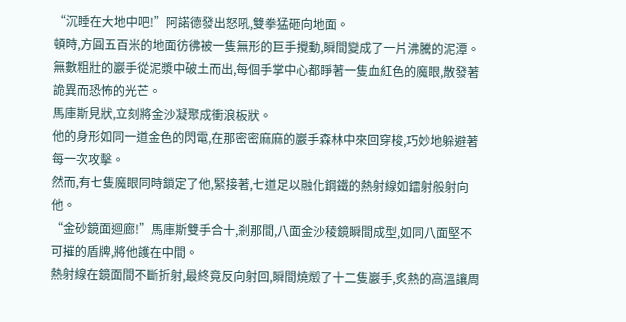“沉睡在大地中吧!”阿諾德發出怒吼,雙拳猛砸向地面。
頓時,方圓五百米的地面彷彿被一隻無形的巨手攪動,瞬間變成了一片沸騰的泥潭。
無數粗壯的巖手從泥漿中破土而出,每個手掌中心都睜著一隻血紅色的魔眼,散發著詭異而恐怖的光芒。
馬庫斯見狀,立刻將金沙凝聚成衝浪板狀。
他的身形如同一道金色的閃電,在那密密麻麻的巖手森林中來回穿梭,巧妙地躲避著每一次攻擊。
然而,有七隻魔眼同時鎖定了他,緊接著,七道足以融化鋼鐵的熱射線如鐳射般射向他。
“金砂鏡面迴廊!”馬庫斯雙手合十,剎那間,八面金沙稜鏡瞬間成型,如同八面堅不可摧的盾牌,將他護在中間。
熱射線在鏡面間不斷折射,最終竟反向射回,瞬間燒燬了十二隻巖手,炙熱的高溫讓周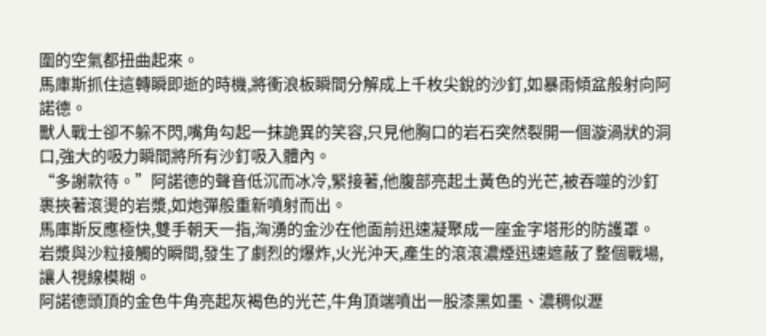圍的空氣都扭曲起來。
馬庫斯抓住這轉瞬即逝的時機,將衝浪板瞬間分解成上千枚尖銳的沙釘,如暴雨傾盆般射向阿諾德。
獸人戰士卻不躲不閃,嘴角勾起一抹詭異的笑容,只見他胸口的岩石突然裂開一個漩渦狀的洞口,強大的吸力瞬間將所有沙釘吸入體內。
“多謝款待。”阿諾德的聲音低沉而冰冷,緊接著,他腹部亮起土黃色的光芒,被吞噬的沙釘裹挾著滾燙的岩漿,如炮彈般重新噴射而出。
馬庫斯反應極快,雙手朝天一指,洶湧的金沙在他面前迅速凝聚成一座金字塔形的防護罩。
岩漿與沙粒接觸的瞬間,發生了劇烈的爆炸,火光沖天,產生的滾滾濃煙迅速遮蔽了整個戰場,讓人視線模糊。
阿諾德頭頂的金色牛角亮起灰褐色的光芒,牛角頂端噴出一股漆黑如墨、濃稠似瀝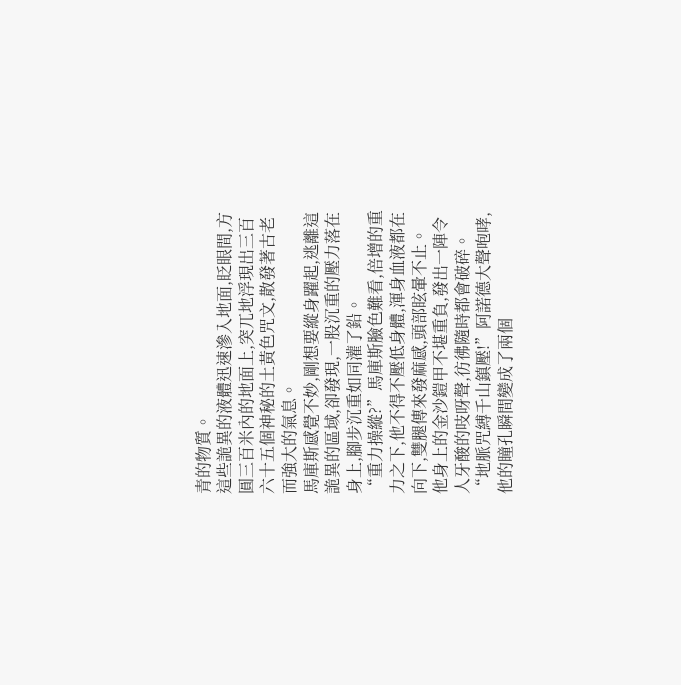青的物質。
這些詭異的液體迅速滲入地面,眨眼間,方圓三百米內的地面上,突兀地浮現出三百六十五個神秘的土黃色咒文,散發著古老而強大的氣息。
馬庫斯感覺不妙,剛想要縱身躍起,逃離這詭異的區域,卻發現,一股沉重的壓力落在身上,腳步沉重如同灌了鉛。
“重力操縱?”馬庫斯臉色難看,倍增的重力之下,他不得不壓低身體,渾身血液都在向下,雙腿傳來發麻感,頭部眩暈不止。
他身上的金沙鎧甲不堪重負,發出一陣令人牙酸的吱呀聲,彷彿隨時都會破碎。
“地脈咒縛千山鎮壓!”阿諾德大聲咆哮,他的瞳孔瞬間變成了兩個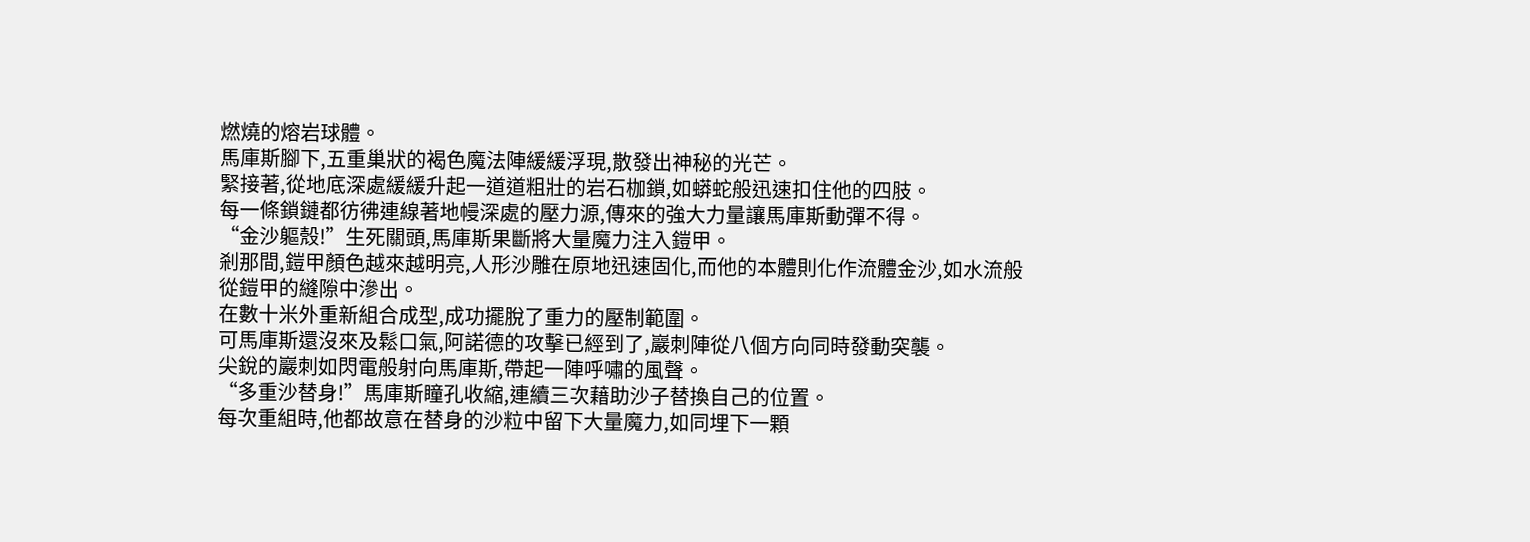燃燒的熔岩球體。
馬庫斯腳下,五重巢狀的褐色魔法陣緩緩浮現,散發出神秘的光芒。
緊接著,從地底深處緩緩升起一道道粗壯的岩石枷鎖,如蟒蛇般迅速扣住他的四肢。
每一條鎖鏈都彷彿連線著地幔深處的壓力源,傳來的強大力量讓馬庫斯動彈不得。
“金沙軀殼!”生死關頭,馬庫斯果斷將大量魔力注入鎧甲。
剎那間,鎧甲顏色越來越明亮,人形沙雕在原地迅速固化,而他的本體則化作流體金沙,如水流般從鎧甲的縫隙中滲出。
在數十米外重新組合成型,成功擺脫了重力的壓制範圍。
可馬庫斯還沒來及鬆口氣,阿諾德的攻擊已經到了,巖刺陣從八個方向同時發動突襲。
尖銳的巖刺如閃電般射向馬庫斯,帶起一陣呼嘯的風聲。
“多重沙替身!”馬庫斯瞳孔收縮,連續三次藉助沙子替換自己的位置。
每次重組時,他都故意在替身的沙粒中留下大量魔力,如同埋下一顆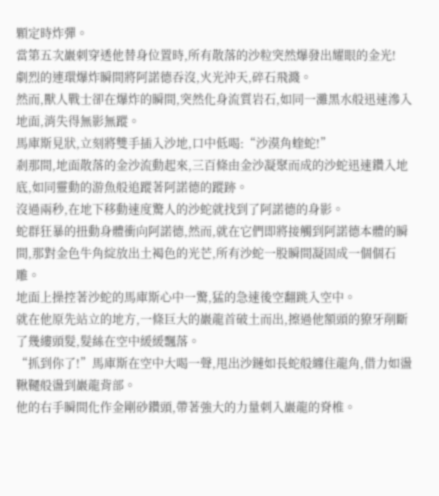顆定時炸彈。
當第五次巖刺穿透他替身位置時,所有散落的沙粒突然爆發出耀眼的金光!
劇烈的連環爆炸瞬間將阿諾德吞沒,火光沖天,碎石飛濺。
然而,獸人戰士卻在爆炸的瞬間,突然化身流質岩石,如同一灘黑水般迅速滲入地面,消失得無影無蹤。
馬庫斯見狀,立刻將雙手插入沙地,口中低喝:“沙漠角蝰蛇!”
剎那間,地面散落的金沙流動起來,三百條由金沙凝聚而成的沙蛇迅速鑽入地底,如同靈動的游魚般追蹤著阿諾德的蹤跡。
沒過兩秒,在地下移動速度驚人的沙蛇就找到了阿諾德的身影。
蛇群狂暴的扭動身體衝向阿諾德,然而,就在它們即將接觸到阿諾德本體的瞬間,那對金色牛角綻放出土褐色的光芒,所有沙蛇一股瞬間凝固成一個個石雕。
地面上操控著沙蛇的馬庫斯心中一驚,猛的急速後空翻跳入空中。
就在他原先站立的地方,一條巨大的巖龍首破土而出,擦過他額頭的獠牙削斷了幾縷頭髮,髮絲在空中緩緩飄落。
“抓到你了!”馬庫斯在空中大喝一聲,甩出沙鏈如長蛇般纏住龍角,借力如盪鞦韆般盪到巖龍背部。
他的右手瞬間化作金剛砂鑽頭,帶著強大的力量刺入巖龍的脊椎。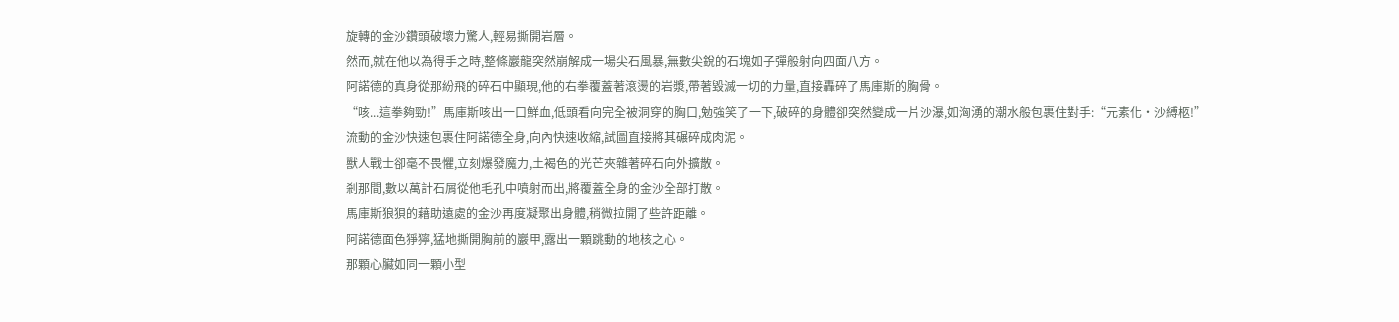旋轉的金沙鑽頭破壞力驚人,輕易撕開岩層。
然而,就在他以為得手之時,整條巖龍突然崩解成一場尖石風暴,無數尖銳的石塊如子彈般射向四面八方。
阿諾德的真身從那紛飛的碎石中顯現,他的右拳覆蓋著滾燙的岩漿,帶著毀滅一切的力量,直接轟碎了馬庫斯的胸骨。
“咳...這拳夠勁!”馬庫斯咳出一口鮮血,低頭看向完全被洞穿的胸口,勉強笑了一下,破碎的身體卻突然變成一片沙瀑,如洶湧的潮水般包裹住對手:“元素化·沙縛柩!”
流動的金沙快速包裹住阿諾德全身,向內快速收縮,試圖直接將其碾碎成肉泥。
獸人戰士卻毫不畏懼,立刻爆發魔力,土褐色的光芒夾雜著碎石向外擴散。
剎那間,數以萬計石屑從他毛孔中噴射而出,將覆蓋全身的金沙全部打散。
馬庫斯狼狽的藉助遠處的金沙再度凝聚出身體,稍微拉開了些許距離。
阿諾德面色猙獰,猛地撕開胸前的巖甲,露出一顆跳動的地核之心。
那顆心臟如同一顆小型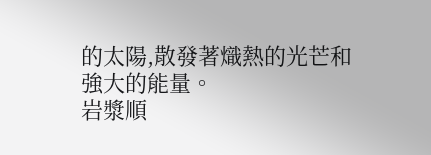的太陽,散發著熾熱的光芒和強大的能量。
岩漿順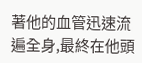著他的血管迅速流遍全身,最終在他頭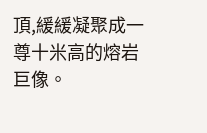頂,緩緩凝聚成一尊十米高的熔岩巨像。